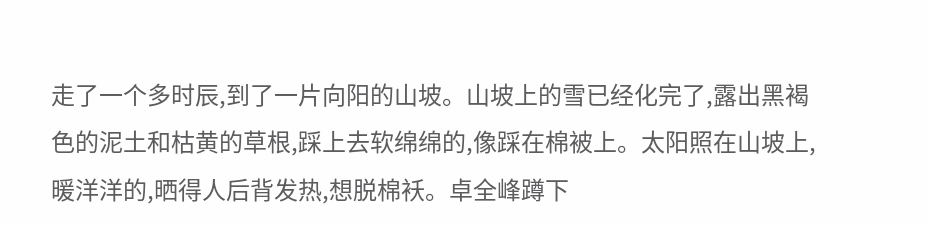走了一个多时辰,到了一片向阳的山坡。山坡上的雪已经化完了,露出黑褐色的泥土和枯黄的草根,踩上去软绵绵的,像踩在棉被上。太阳照在山坡上,暖洋洋的,晒得人后背发热,想脱棉袄。卓全峰蹲下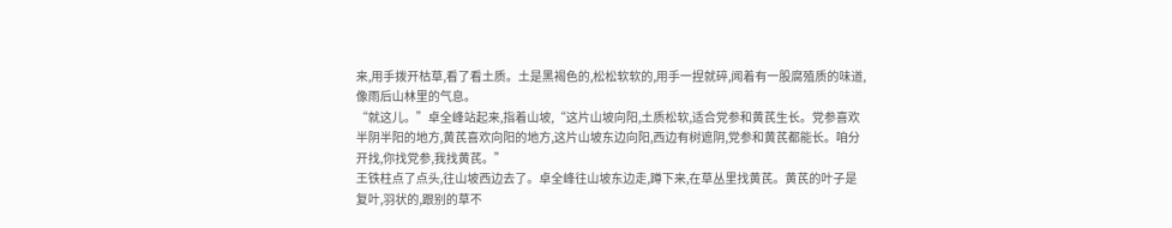来,用手拨开枯草,看了看土质。土是黑褐色的,松松软软的,用手一捏就碎,闻着有一股腐殖质的味道,像雨后山林里的气息。
“就这儿。”卓全峰站起来,指着山坡,“这片山坡向阳,土质松软,适合党参和黄芪生长。党参喜欢半阴半阳的地方,黄芪喜欢向阳的地方,这片山坡东边向阳,西边有树遮阴,党参和黄芪都能长。咱分开找,你找党参,我找黄芪。”
王铁柱点了点头,往山坡西边去了。卓全峰往山坡东边走,蹲下来,在草丛里找黄芪。黄芪的叶子是复叶,羽状的,跟别的草不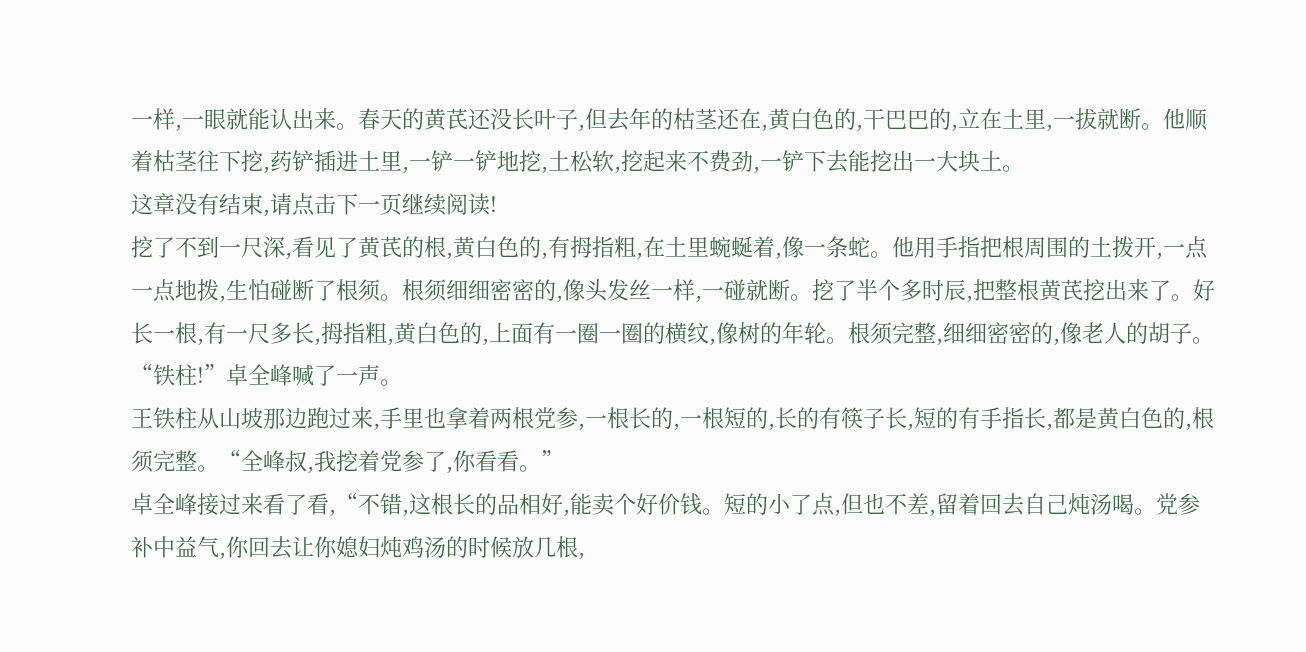一样,一眼就能认出来。春天的黄芪还没长叶子,但去年的枯茎还在,黄白色的,干巴巴的,立在土里,一拔就断。他顺着枯茎往下挖,药铲插进土里,一铲一铲地挖,土松软,挖起来不费劲,一铲下去能挖出一大块土。
这章没有结束,请点击下一页继续阅读!
挖了不到一尺深,看见了黄芪的根,黄白色的,有拇指粗,在土里蜿蜒着,像一条蛇。他用手指把根周围的土拨开,一点一点地拨,生怕碰断了根须。根须细细密密的,像头发丝一样,一碰就断。挖了半个多时辰,把整根黄芪挖出来了。好长一根,有一尺多长,拇指粗,黄白色的,上面有一圈一圈的横纹,像树的年轮。根须完整,细细密密的,像老人的胡子。
“铁柱!”卓全峰喊了一声。
王铁柱从山坡那边跑过来,手里也拿着两根党参,一根长的,一根短的,长的有筷子长,短的有手指长,都是黄白色的,根须完整。“全峰叔,我挖着党参了,你看看。”
卓全峰接过来看了看,“不错,这根长的品相好,能卖个好价钱。短的小了点,但也不差,留着回去自己炖汤喝。党参补中益气,你回去让你媳妇炖鸡汤的时候放几根,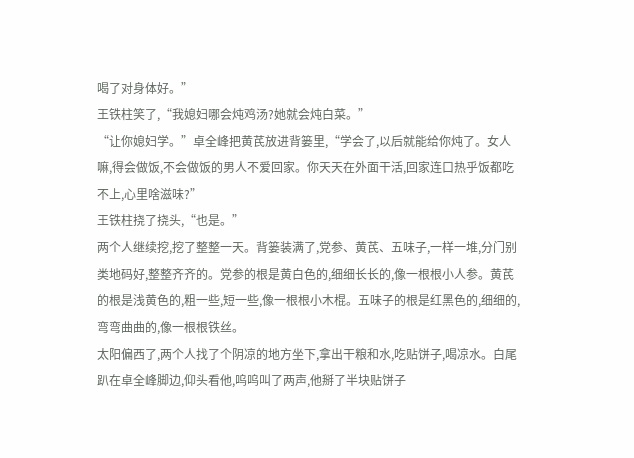喝了对身体好。”
王铁柱笑了,“我媳妇哪会炖鸡汤?她就会炖白菜。”
“让你媳妇学。”卓全峰把黄芪放进背篓里,“学会了,以后就能给你炖了。女人嘛,得会做饭,不会做饭的男人不爱回家。你天天在外面干活,回家连口热乎饭都吃不上,心里啥滋味?”
王铁柱挠了挠头,“也是。”
两个人继续挖,挖了整整一天。背篓装满了,党参、黄芪、五味子,一样一堆,分门别类地码好,整整齐齐的。党参的根是黄白色的,细细长长的,像一根根小人参。黄芪的根是浅黄色的,粗一些,短一些,像一根根小木棍。五味子的根是红黑色的,细细的,弯弯曲曲的,像一根根铁丝。
太阳偏西了,两个人找了个阴凉的地方坐下,拿出干粮和水,吃贴饼子,喝凉水。白尾趴在卓全峰脚边,仰头看他,呜呜叫了两声,他掰了半块贴饼子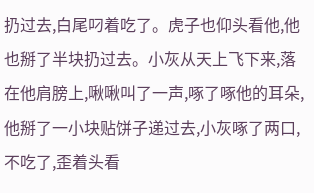扔过去,白尾叼着吃了。虎子也仰头看他,他也掰了半块扔过去。小灰从天上飞下来,落在他肩膀上,啾啾叫了一声,啄了啄他的耳朵,他掰了一小块贴饼子递过去,小灰啄了两口,不吃了,歪着头看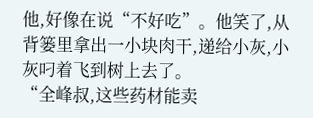他,好像在说“不好吃”。他笑了,从背篓里拿出一小块肉干,递给小灰,小灰叼着飞到树上去了。
“全峰叔,这些药材能卖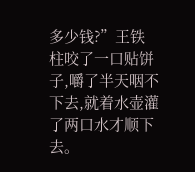多少钱?”王铁柱咬了一口贴饼子,嚼了半天咽不下去,就着水壶灌了两口水才顺下去。